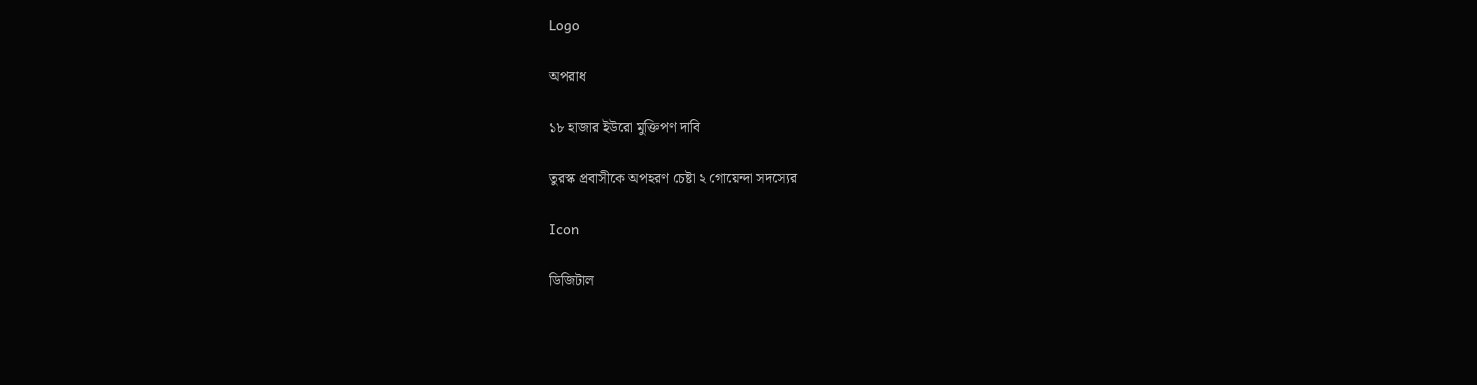Logo

অপরাধ

১৮ হাজার ইউরো মুক্তিপণ দাবি

তুরস্ক প্রবাসীকে অপহরণ চেষ্টা ২ গোয়েন্দা সদস্যের

Icon

ডিজিটাল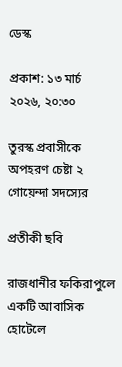ডেস্ক

প্রকাশ: ১৩ মার্চ ২০২৬, ২০:৩০

তুরস্ক প্রবাসীকে অপহরণ চেষ্টা ২ গোয়েন্দা সদস্যের

প্রতীকী ছবি

রাজধানীর ফকিরাপুলে একটি আবাসিক হোটেলে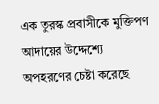এক তুরস্ক প্রবাসীকে মুক্তিপণ আদায়ের উদ্দেশ্যে অপহরণের চেষ্টা করেছে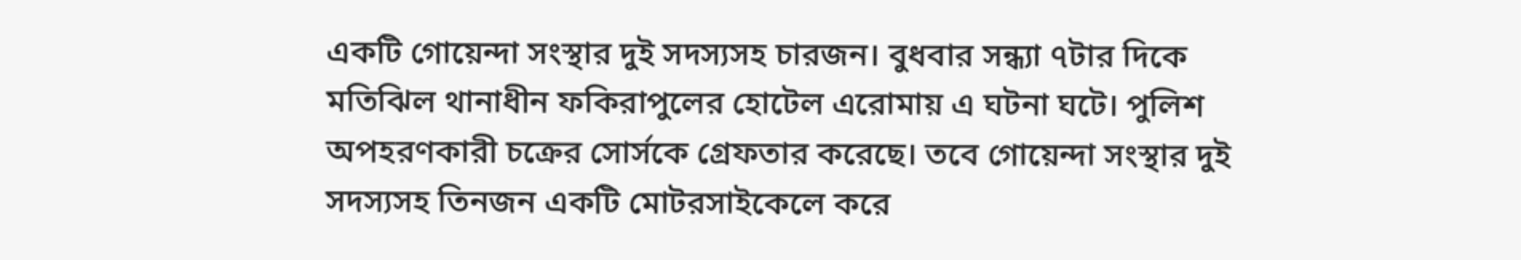একটি গোয়েন্দা সংস্থার দুই সদস্যসহ চারজন। বুধবার সন্ধ্যা ৭টার দিকে মতিঝিল থানাধীন ফকিরাপুলের হোটেল এরোমায় এ ঘটনা ঘটে। পুলিশ অপহরণকারী চক্রের সোর্সকে গ্রেফতার করেছে। তবে গোয়েন্দা সংস্থার দুই সদস্যসহ তিনজন একটি মোটরসাইকেলে করে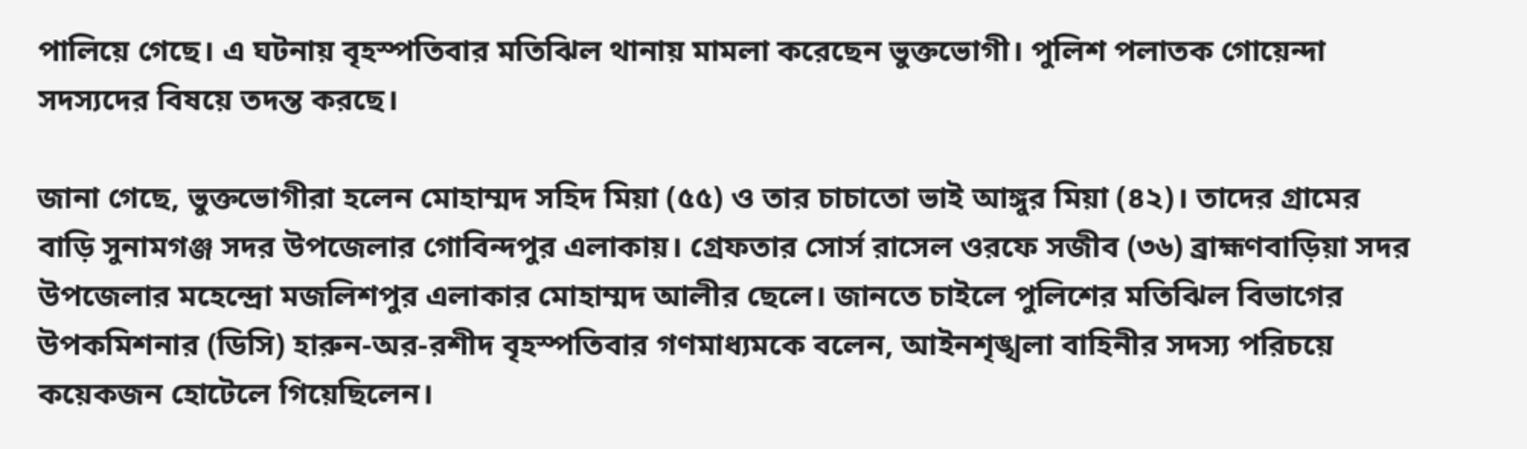পালিয়ে গেছে। এ ঘটনায় বৃহস্পতিবার মতিঝিল থানায় মামলা করেছেন ভুক্তভোগী। পুলিশ পলাতক গোয়েন্দা সদস্যদের বিষয়ে তদন্ত করছে।

জানা গেছে, ভুক্তভোগীরা হলেন মোহাম্মদ সহিদ মিয়া (৫৫) ও তার চাচাতো ভাই আঙ্গুর মিয়া (৪২)। তাদের গ্রামের বাড়ি সুনামগঞ্জ সদর উপজেলার গোবিন্দপুর এলাকায়। গ্রেফতার সোর্স রাসেল ওরফে সজীব (৩৬) ব্রাহ্মণবাড়িয়া সদর উপজেলার মহেন্দ্রো মজলিশপুর এলাকার মোহাম্মদ আলীর ছেলে। জানতে চাইলে পুলিশের মতিঝিল বিভাগের উপকমিশনার (ডিসি) হারুন-অর-রশীদ বৃহস্পতিবার গণমাধ্যমকে বলেন, আইনশৃঙ্খলা বাহিনীর সদস্য পরিচয়ে কয়েকজন হোটেলে গিয়েছিলেন।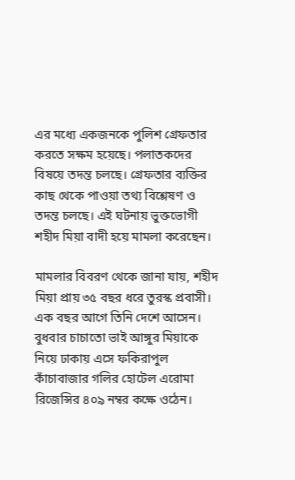এর মধ্যে একজনকে পুলিশ গ্রেফতার করতে সক্ষম হয়েছে। পলাতকদের বিষয়ে তদন্ত চলছে। গ্রেফতার ব্যক্তির কাছ থেকে পাওয়া তথ্য বিশ্লেষণ ও তদন্ত চলছে। এই ঘটনায় ভুক্তভোগী শহীদ মিয়া বাদী হয়ে মামলা করেছেন।

মামলার বিবরণ থেকে জানা যায়, শহীদ মিয়া প্রায় ৩৫ বছর ধরে তুরস্ক প্রবাসী। এক বছর আগে তিনি দেশে আসেন। বুধবার চাচাতো ভাই আঙ্গুর মিয়াকে নিয়ে ঢাকায় এসে ফকিরাপুল কাঁচাবাজার গলির হোটেল এরোমা রিজেন্সির ৪০৯ নম্বর কক্ষে ওঠেন।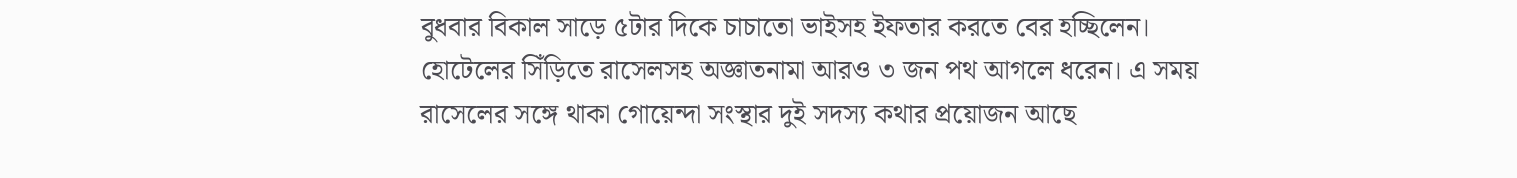বুধবার বিকাল সাড়ে ৫টার দিকে চাচাতো ভাইসহ ইফতার করতে বের হচ্ছিলেন। হোটেলের সিঁড়িতে রাসেলসহ অজ্ঞাতনামা আরও ৩ জন পথ আগলে ধরেন। এ সময় রাসেলের সঙ্গে থাকা গোয়েন্দা সংস্থার দুই সদস্য কথার প্রয়োজন আছে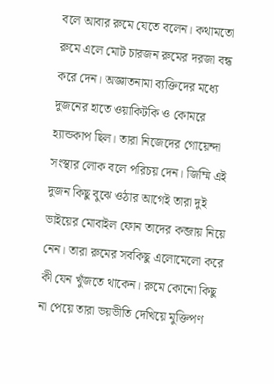বলে আবার রুমে যেতে বলেন। কথামতো রুমে এলে মোট চারজন রুমের দরজা বন্ধ করে দেন। অজ্ঞাতনামা ব্যক্তিদের মধ্যে দুজনের হাতে ওয়াকিটকি ও কোমরে হ্যান্ডকাপ ছিল। তারা নিজেদের গোয়েন্দা সংস্থার লোক বলে পরিচয় দেন। জিম্মি এই দুজন কিছু বুঝে ওঠার আগেই তারা দুই ভাইয়ের মোবাইল ফোন তাদের কব্জায় নিয়ে নেন। তারা রুমের সবকিছু এলোমেলো করে কী যেন খুঁজতে থাকেন। রুমে কোনো কিছু না পেয়ে তারা ভয়ভীতি দেখিয়ে মুক্তিপণ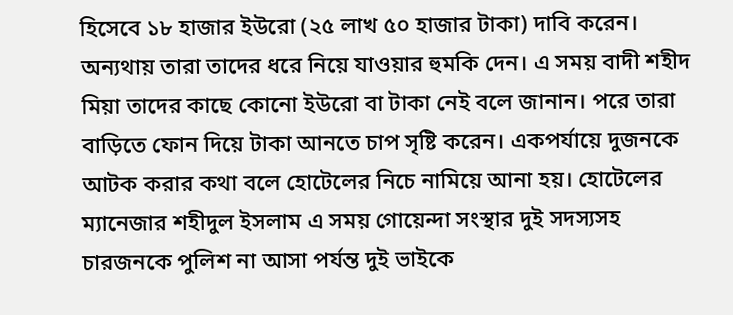হিসেবে ১৮ হাজার ইউরো (২৫ লাখ ৫০ হাজার টাকা) দাবি করেন। অন্যথায় তারা তাদের ধরে নিয়ে যাওয়ার হুমকি দেন। এ সময় বাদী শহীদ মিয়া তাদের কাছে কোনো ইউরো বা টাকা নেই বলে জানান। পরে তারা বাড়িতে ফোন দিয়ে টাকা আনতে চাপ সৃষ্টি করেন। একপর্যায়ে দুজনকে আটক করার কথা বলে হোটেলের নিচে নামিয়ে আনা হয়। হোটেলের ম্যানেজার শহীদুল ইসলাম এ সময় গোয়েন্দা সংস্থার দুই সদস্যসহ চারজনকে পুলিশ না আসা পর্যন্ত দুই ভাইকে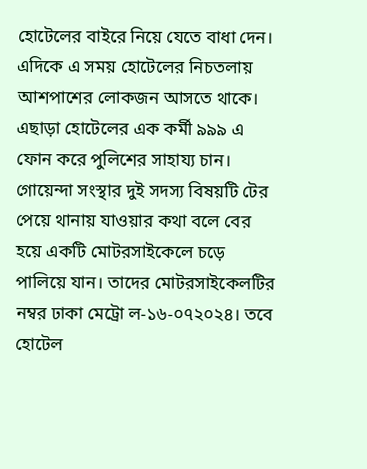হোটেলের বাইরে নিয়ে যেতে বাধা দেন। এদিকে এ সময় হোটেলের নিচতলায় আশপাশের লোকজন আসতে থাকে। এছাড়া হোটেলের এক কর্মী ৯৯৯ এ ফোন করে পুলিশের সাহায্য চান। গোয়েন্দা সংস্থার দুই সদস্য বিষয়টি টের পেয়ে থানায় যাওয়ার কথা বলে বের হয়ে একটি মোটরসাইকেলে চড়ে পালিয়ে যান। তাদের মোটরসাইকেলটির নম্বর ঢাকা মেট্রো ল-১৬-০৭২০২৪। তবে হোটেল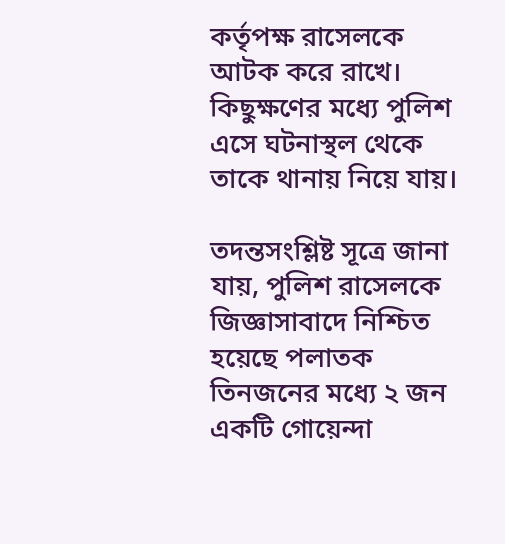কর্তৃপক্ষ রাসেলকে আটক করে রাখে। কিছুক্ষণের মধ্যে পুলিশ এসে ঘটনাস্থল থেকে তাকে থানায় নিয়ে যায়।

তদন্তসংশ্লিষ্ট সূত্রে জানা যায়, পুলিশ রাসেলকে জিজ্ঞাসাবাদে নিশ্চিত হয়েছে পলাতক তিনজনের মধ্যে ২ জন একটি গোয়েন্দা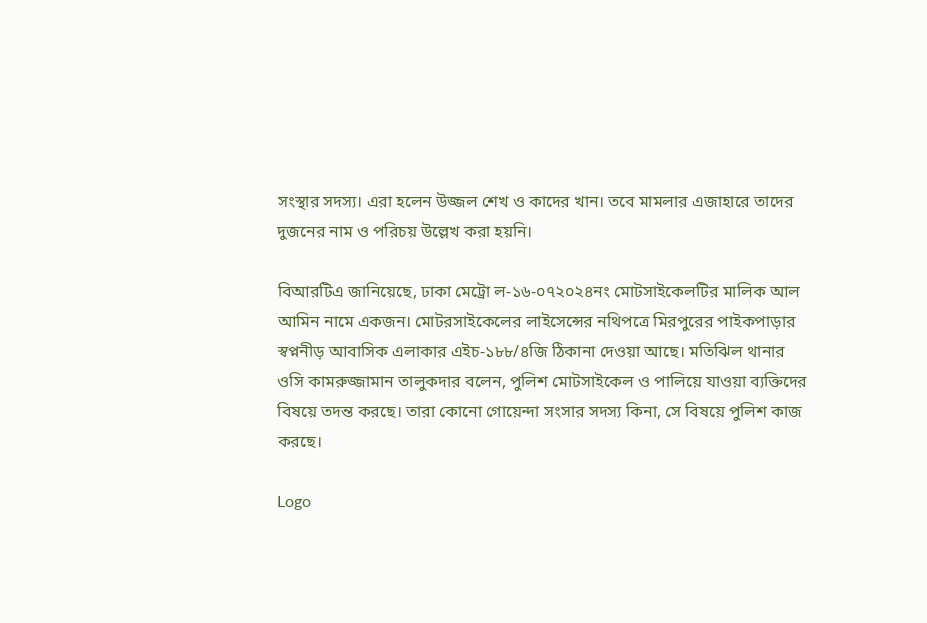সংস্থার সদস্য। এরা হলেন উজ্জল শেখ ও কাদের খান। তবে মামলার এজাহারে তাদের দুজনের নাম ও পরিচয় উল্লেখ করা হয়নি।

বিআরটিএ জানিয়েছে, ঢাকা মেট্রো ল-১৬-০৭২০২৪নং মোটসাইকেলটির মালিক আল আমিন নামে একজন। মোটরসাইকেলের লাইসেন্সের নথিপত্রে মিরপুরের পাইকপাড়ার স্বপ্ননীড় আবাসিক এলাকার এইচ-১৮৮/৪জি ঠিকানা দেওয়া আছে। মতিঝিল থানার ওসি কামরুজ্জামান তালুকদার বলেন, পুলিশ মোটসাইকেল ও পালিয়ে যাওয়া ব্যক্তিদের বিষয়ে তদন্ত করছে। তারা কোনো গোয়েন্দা সংসার সদস্য কিনা, সে বিষয়ে পুলিশ কাজ করছে।

Logo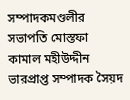সম্পাদকমণ্ডলীর সভাপতি মোস্তফা কামাল মহীউদ্দীন ভারপ্রাপ্ত সম্পাদক সৈয়দ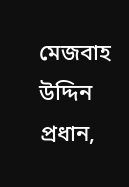মেজবাহ উদ্দিন প্রধান,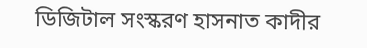ডিজিটাল সংস্করণ হাসনাত কাদীর